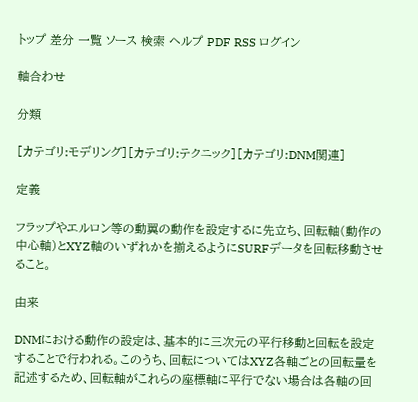トップ 差分 一覧 ソース 検索 ヘルプ PDF RSS ログイン

軸合わせ

分類

[カテゴリ:モデリング][カテゴリ:テクニック][カテゴリ:DNM関連]

定義

フラップやエルロン等の動翼の動作を設定するに先立ち、回転軸(動作の中心軸)とXYZ軸のいずれかを揃えるようにSURFデータを回転移動させること。

由来

DNMにおける動作の設定は、基本的に三次元の平行移動と回転を設定することで行われる。このうち、回転についてはXYZ各軸ごとの回転量を記述するため、回転軸がこれらの座標軸に平行でない場合は各軸の回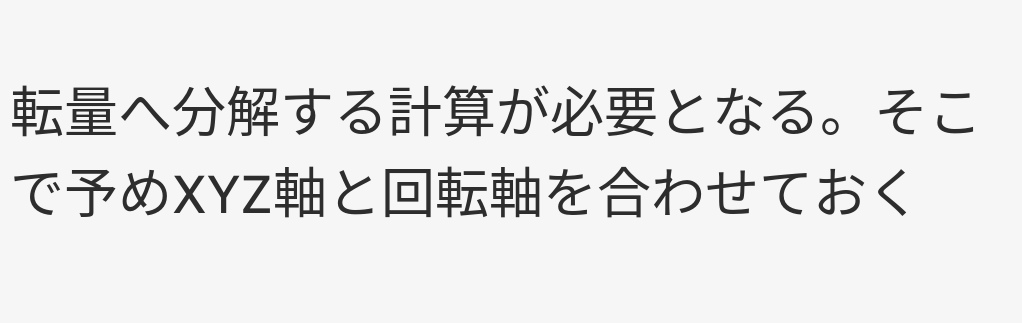転量へ分解する計算が必要となる。そこで予めXYZ軸と回転軸を合わせておく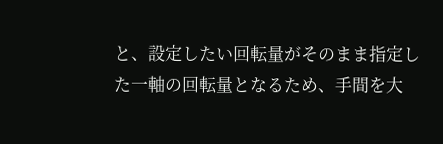と、設定したい回転量がそのまま指定した一軸の回転量となるため、手間を大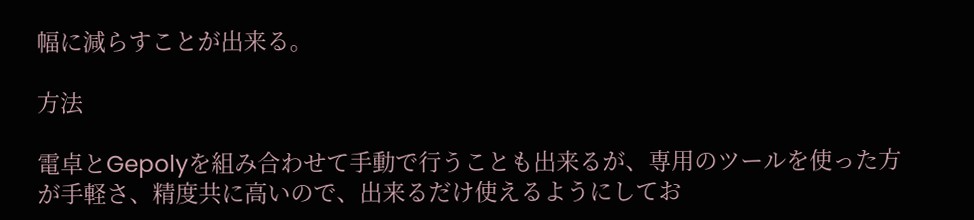幅に減らすことが出来る。

方法

電卓とGepolyを組み合わせて手動で行うことも出来るが、専用のツールを使った方が手軽さ、精度共に高いので、出来るだけ使えるようにしてお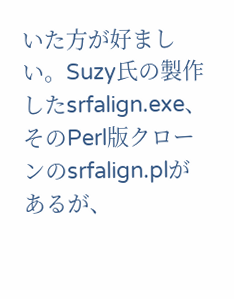いた方が好ましい。Suzy氏の製作したsrfalign.exe、そのPerl版クローンのsrfalign.plがあるが、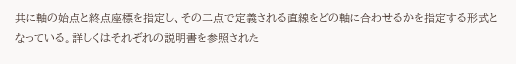共に軸の始点と終点座標を指定し、その二点で定義される直線をどの軸に合わせるかを指定する形式となっている。詳しくはそれぞれの説明書を参照された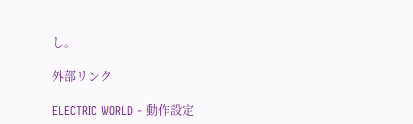し。

外部リンク

ELECTRIC WORLD - 動作設定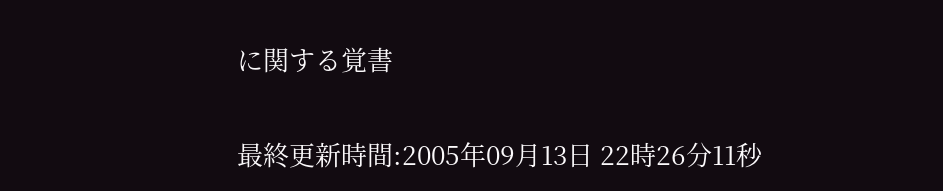に関する覚書

最終更新時間:2005年09月13日 22時26分11秒